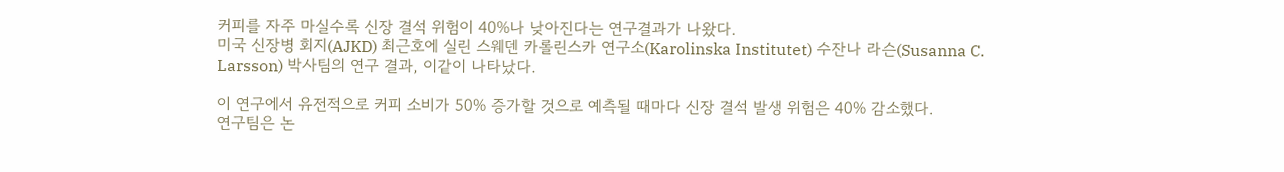커피를 자주 마실수록 신장 결석 위험이 40%나 낮아진다는 연구결과가 나왔다.
미국 신장병 회지(AJKD) 최근호에 실린 스웨덴 카롤린스카 연구소(Karolinska Institutet) 수잔나 라슨(Susanna C. Larsson) 박사팀의 연구 결과, 이같이 나타났다.

이 연구에서 유전적으로 커피 소비가 50% 증가할 것으로 예측될 때마다 신장 결석 발생 위험은 40% 감소했다.
연구팀은 논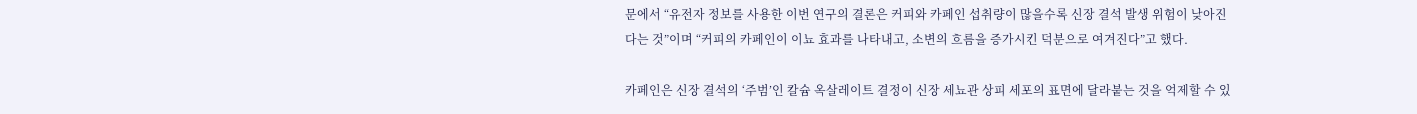문에서 “유전자 정보를 사용한 이번 연구의 결론은 커피와 카페인 섭취량이 많을수록 신장 결석 발생 위험이 낮아진다는 것”이며 “커피의 카페인이 이뇨 효과를 나타내고, 소변의 흐름을 증가시킨 덕분으로 여겨진다”고 했다.

카페인은 신장 결석의 ‘주범’인 칼슘 옥살레이트 결정이 신장 세뇨관 상피 세포의 표면에 달라붙는 것을 억제할 수 있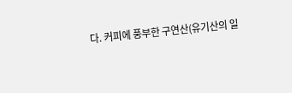다. 커피에 풍부한 구연산(유기산의 일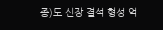종)도 신장 결석 형성 억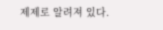제제로 알려져 있다.